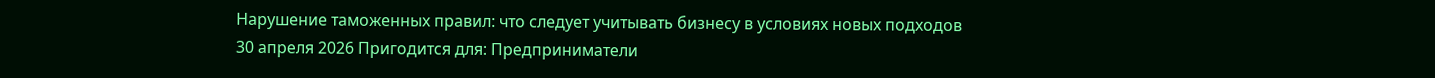Нарушение таможенных правил: что следует учитывать бизнесу в условиях новых подходов
30 апреля 2026 Пригодится для: Предприниматели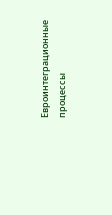Евроинтеграционные процессы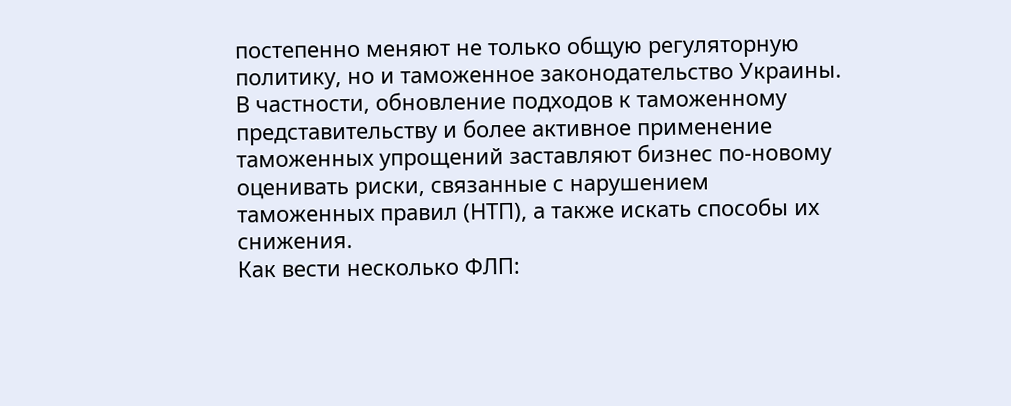постепенно меняют не только общую регуляторную политику, но и таможенное законодательство Украины. В частности, обновление подходов к таможенному представительству и более активное применение таможенных упрощений заставляют бизнес по-новому оценивать риски, связанные с нарушением таможенных правил (НТП), а также искать способы их снижения.
Как вести несколько ФЛП: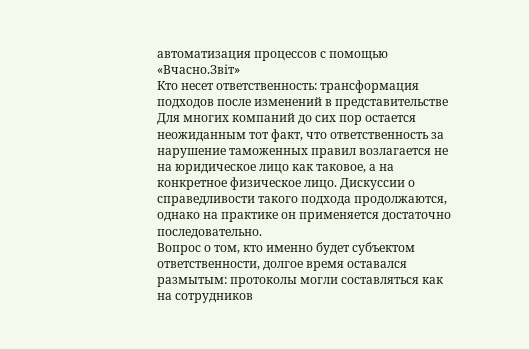автоматизация процессов с помощью «Вчасно.Звіт»
Кто несет ответственность: трансформация подходов после изменений в представительстве
Для многих компаний до сих пор остается неожиданным тот факт, что ответственность за нарушение таможенных правил возлагается не на юридическое лицо как таковое, а на конкретное физическое лицо. Дискуссии о справедливости такого подхода продолжаются, однако на практике он применяется достаточно последовательно.
Вопрос о том, кто именно будет субъектом ответственности, долгое время оставался размытым: протоколы могли составляться как на сотрудников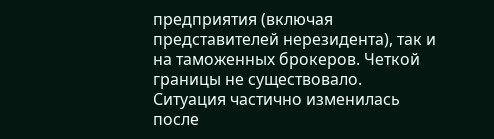предприятия (включая представителей нерезидента), так и на таможенных брокеров. Четкой границы не существовало.
Ситуация частично изменилась после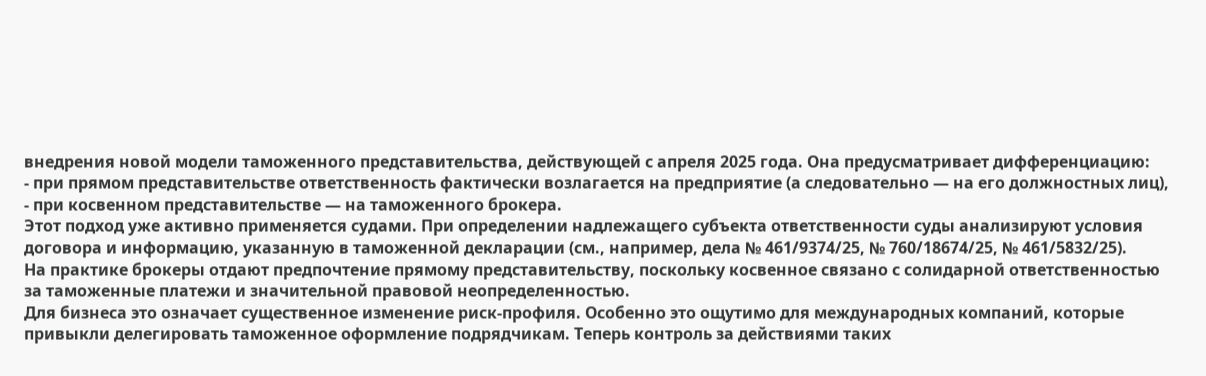внедрения новой модели таможенного представительства, действующей с апреля 2025 года. Она предусматривает дифференциацию:
- при прямом представительстве ответственность фактически возлагается на предприятие (а следовательно — на его должностных лиц),
- при косвенном представительстве — на таможенного брокера.
Этот подход уже активно применяется судами. При определении надлежащего субъекта ответственности суды анализируют условия договора и информацию, указанную в таможенной декларации (см., например, дела № 461/9374/25, № 760/18674/25, № 461/5832/25).
На практике брокеры отдают предпочтение прямому представительству, поскольку косвенное связано с солидарной ответственностью за таможенные платежи и значительной правовой неопределенностью.
Для бизнеса это означает существенное изменение риск-профиля. Особенно это ощутимо для международных компаний, которые привыкли делегировать таможенное оформление подрядчикам. Теперь контроль за действиями таких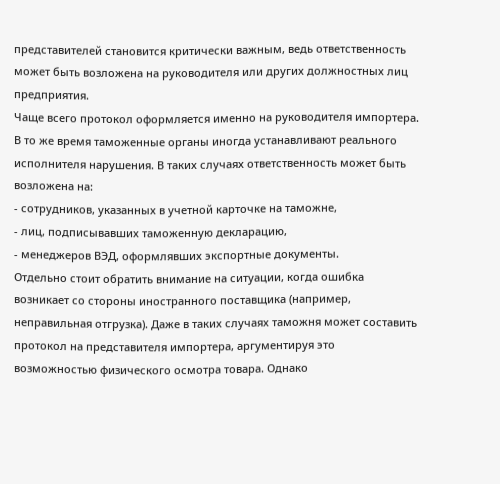представителей становится критически важным, ведь ответственность может быть возложена на руководителя или других должностных лиц предприятия.
Чаще всего протокол оформляется именно на руководителя импортера. В то же время таможенные органы иногда устанавливают реального исполнителя нарушения. В таких случаях ответственность может быть возложена на:
- сотрудников, указанных в учетной карточке на таможне,
- лиц, подписывавших таможенную декларацию,
- менеджеров ВЭД, оформлявших экспортные документы.
Отдельно стоит обратить внимание на ситуации, когда ошибка возникает со стороны иностранного поставщика (например, неправильная отгрузка). Даже в таких случаях таможня может составить протокол на представителя импортера, аргументируя это возможностью физического осмотра товара. Однако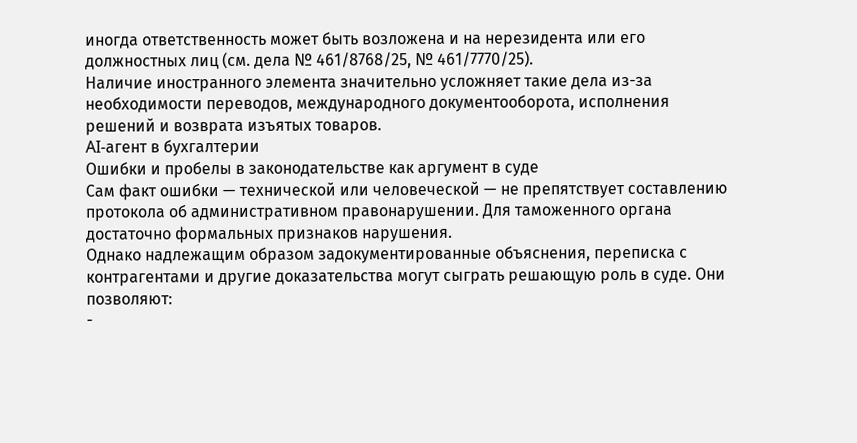иногда ответственность может быть возложена и на нерезидента или его должностных лиц (см. дела № 461/8768/25, № 461/7770/25).
Наличие иностранного элемента значительно усложняет такие дела из-за необходимости переводов, международного документооборота, исполнения решений и возврата изъятых товаров.
AI-агент в бухгалтерии
Ошибки и пробелы в законодательстве как аргумент в суде
Сам факт ошибки — технической или человеческой — не препятствует составлению протокола об административном правонарушении. Для таможенного органа достаточно формальных признаков нарушения.
Однако надлежащим образом задокументированные объяснения, переписка с контрагентами и другие доказательства могут сыграть решающую роль в суде. Они позволяют:
-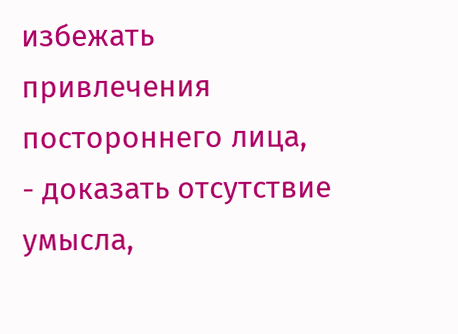избежать привлечения постороннего лица,
- доказать отсутствие умысла,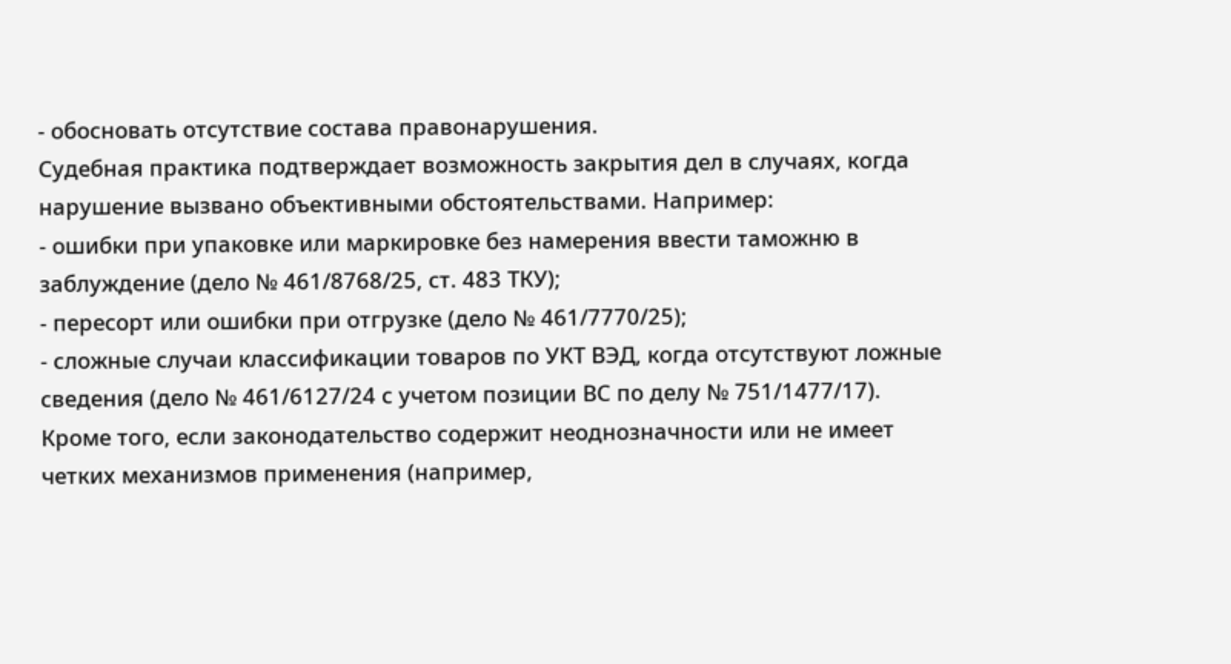- обосновать отсутствие состава правонарушения.
Судебная практика подтверждает возможность закрытия дел в случаях, когда нарушение вызвано объективными обстоятельствами. Например:
- ошибки при упаковке или маркировке без намерения ввести таможню в заблуждение (дело № 461/8768/25, ст. 483 ТКУ);
- пересорт или ошибки при отгрузке (дело № 461/7770/25);
- сложные случаи классификации товаров по УКТ ВЭД, когда отсутствуют ложные сведения (дело № 461/6127/24 с учетом позиции ВС по делу № 751/1477/17).
Кроме того, если законодательство содержит неоднозначности или не имеет четких механизмов применения (например,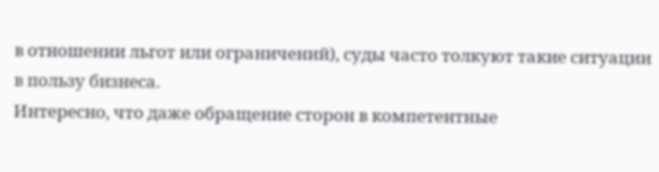в отношении льгот или ограничений), суды часто толкуют такие ситуации в пользу бизнеса.
Интересно, что даже обращение сторон в компетентные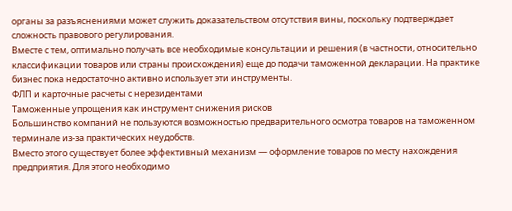органы за разъяснениями может служить доказательством отсутствия вины, поскольку подтверждает сложность правового регулирования.
Вместе с тем, оптимально получать все необходимые консультации и решения (в частности, относительно классификации товаров или страны происхождения) еще до подачи таможенной декларации. На практике бизнес пока недостаточно активно использует эти инструменты.
ФЛП и карточные расчеты с нерезидентами
Таможенные упрощения как инструмент снижения рисков
Большинство компаний не пользуются возможностью предварительного осмотра товаров на таможенном терминале из-за практических неудобств.
Вместо этого существует более эффективный механизм — оформление товаров по месту нахождения предприятия. Для этого необходимо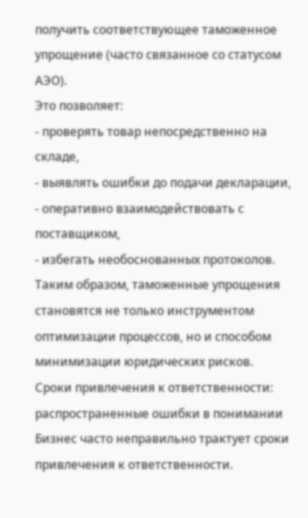получить соответствующее таможенное упрощение (часто связанное со статусом АЭО).
Это позволяет:
- проверять товар непосредственно на складе,
- выявлять ошибки до подачи декларации,
- оперативно взаимодействовать с поставщиком,
- избегать необоснованных протоколов.
Таким образом, таможенные упрощения становятся не только инструментом оптимизации процессов, но и способом минимизации юридических рисков.
Сроки привлечения к ответственности: распространенные ошибки в понимании
Бизнес часто неправильно трактует сроки привлечения к ответственности.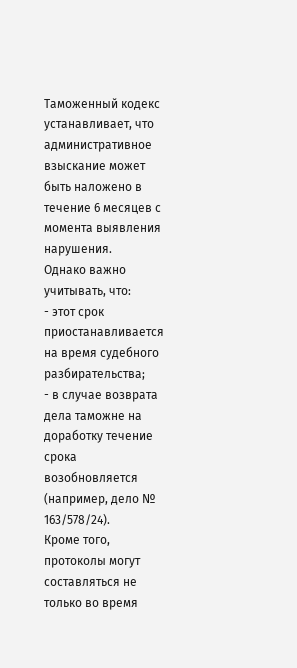Таможенный кодекс устанавливает, что административное взыскание может быть наложено в течение 6 месяцев с момента выявления нарушения.
Однако важно учитывать, что:
- этот срок приостанавливается на время судебного разбирательства;
- в случае возврата дела таможне на доработку течение срока возобновляется (например, дело № 163/578/24).
Кроме того, протоколы могут составляться не только во время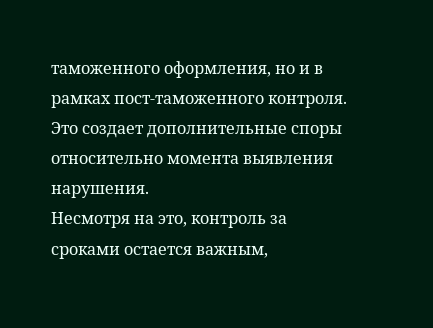таможенного оформления, но и в рамках пост-таможенного контроля. Это создает дополнительные споры относительно момента выявления нарушения.
Несмотря на это, контроль за сроками остается важным,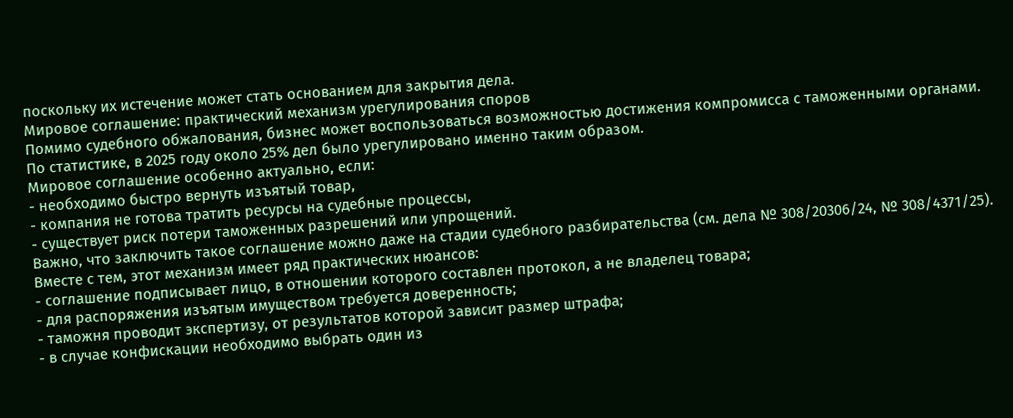поскольку их истечение может стать основанием для закрытия дела.
Мировое соглашение: практический механизм урегулирования споров
Помимо судебного обжалования, бизнес может воспользоваться возможностью достижения компромисса с таможенными органами. По статистике, в 2025 году около 25% дел было урегулировано именно таким образом.
Мировое соглашение особенно актуально, если:
- необходимо быстро вернуть изъятый товар,
- компания не готова тратить ресурсы на судебные процессы,
- существует риск потери таможенных разрешений или упрощений.
Важно, что заключить такое соглашение можно даже на стадии судебного разбирательства (см. дела № 308/20306/24, № 308/4371/25).
Вместе с тем, этот механизм имеет ряд практических нюансов:
- соглашение подписывает лицо, в отношении которого составлен протокол, а не владелец товара;
- для распоряжения изъятым имуществом требуется доверенность;
- таможня проводит экспертизу, от результатов которой зависит размер штрафа;
- в случае конфискации необходимо выбрать один из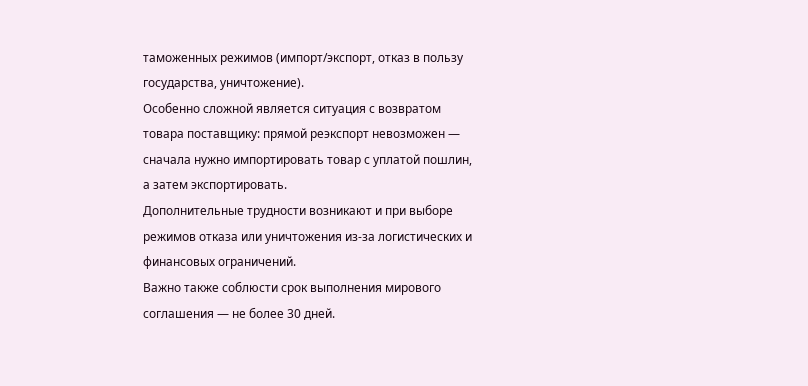таможенных режимов (импорт/экспорт, отказ в пользу государства, уничтожение).
Особенно сложной является ситуация с возвратом товара поставщику: прямой реэкспорт невозможен — сначала нужно импортировать товар с уплатой пошлин, а затем экспортировать.
Дополнительные трудности возникают и при выборе режимов отказа или уничтожения из-за логистических и финансовых ограничений.
Важно также соблюсти срок выполнения мирового соглашения — не более 30 дней.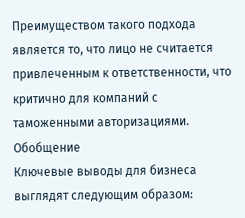Преимуществом такого подхода является то, что лицо не считается привлеченным к ответственности, что критично для компаний с таможенными авторизациями.
Обобщение
Ключевые выводы для бизнеса выглядят следующим образом: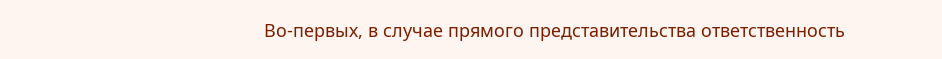Во-первых, в случае прямого представительства ответственность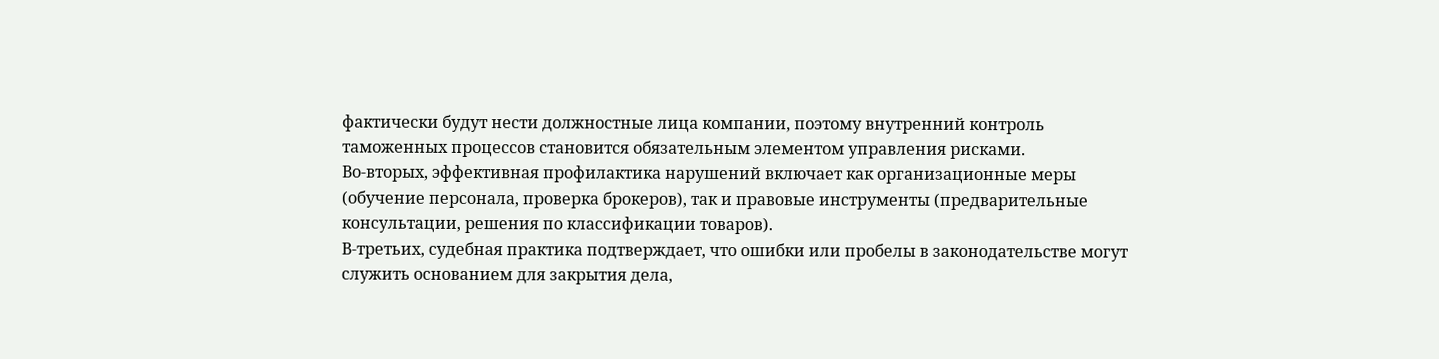фактически будут нести должностные лица компании, поэтому внутренний контроль таможенных процессов становится обязательным элементом управления рисками.
Во-вторых, эффективная профилактика нарушений включает как организационные меры (обучение персонала, проверка брокеров), так и правовые инструменты (предварительные консультации, решения по классификации товаров).
В-третьих, судебная практика подтверждает, что ошибки или пробелы в законодательстве могут служить основанием для закрытия дела,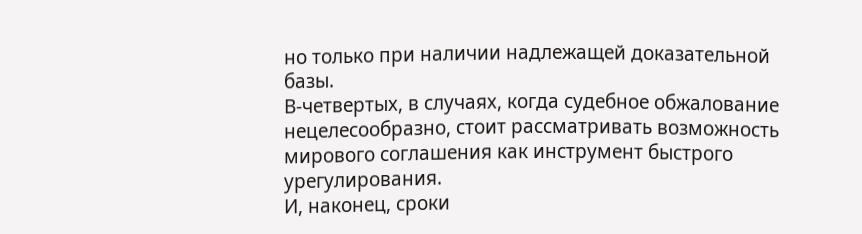но только при наличии надлежащей доказательной базы.
В-четвертых, в случаях, когда судебное обжалование нецелесообразно, стоит рассматривать возможность мирового соглашения как инструмент быстрого урегулирования.
И, наконец, сроки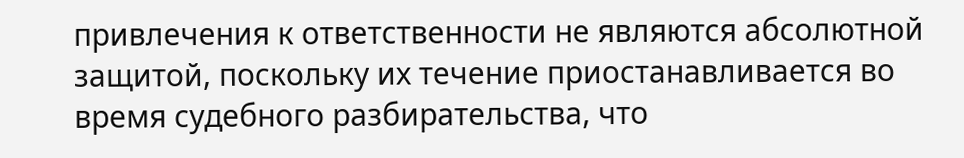привлечения к ответственности не являются абсолютной защитой, поскольку их течение приостанавливается во время судебного разбирательства, что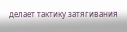делает тактику затягивания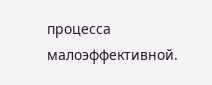процесса малоэффективной.